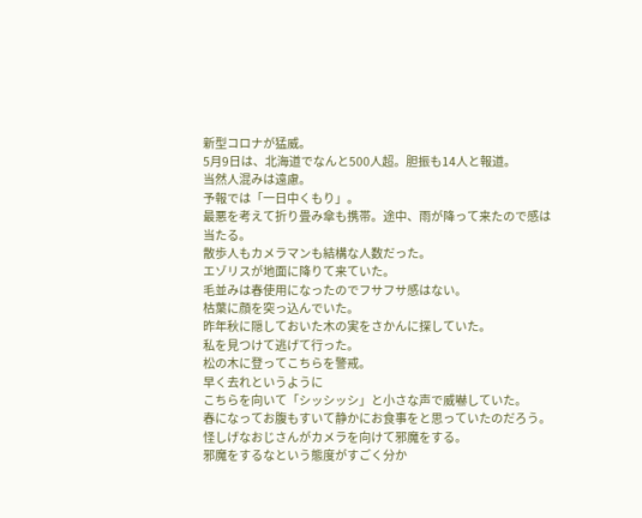新型コロナが猛威。
5月9日は、北海道でなんと500人超。胆振も14人と報道。
当然人混みは遠慮。
予報では「一日中くもり」。
最悪を考えて折り畳み傘も携帯。途中、雨が降って来たので感は当たる。
散歩人もカメラマンも結構な人数だった。
エゾリスが地面に降りて来ていた。
毛並みは春使用になったのでフサフサ感はない。
枯葉に顔を突っ込んでいた。
昨年秋に隠しておいた木の実をさかんに探していた。
私を見つけて逃げて行った。
松の木に登ってこちらを警戒。
早く去れというように
こちらを向いて「シッシッシ」と小さな声で威嚇していた。
春になってお腹もすいて静かにお食事をと思っていたのだろう。
怪しげなおじさんがカメラを向けて邪魔をする。
邪魔をするなという態度がすごく分か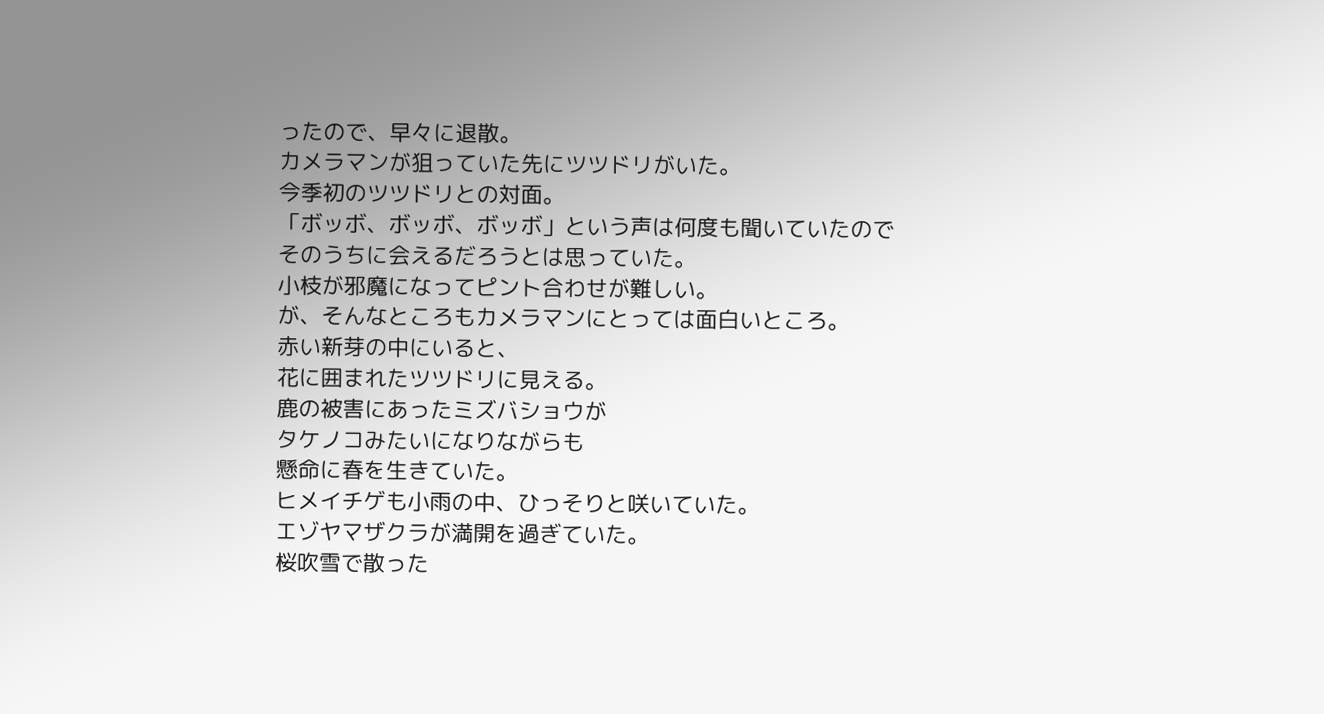ったので、早々に退散。
カメラマンが狙っていた先にツツドリがいた。
今季初のツツドリとの対面。
「ボッボ、ボッボ、ボッボ」という声は何度も聞いていたので
そのうちに会えるだろうとは思っていた。
小枝が邪魔になってピント合わせが難しい。
が、そんなところもカメラマンにとっては面白いところ。
赤い新芽の中にいると、
花に囲まれたツツドリに見える。
鹿の被害にあったミズバショウが
タケノコみたいになりながらも
懸命に春を生きていた。
ヒメイチゲも小雨の中、ひっそりと咲いていた。
エゾヤマザクラが満開を過ぎていた。
桜吹雪で散った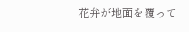花弁が地面を覆って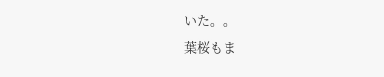いた。。
葉桜もま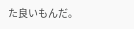た良いもんだ。